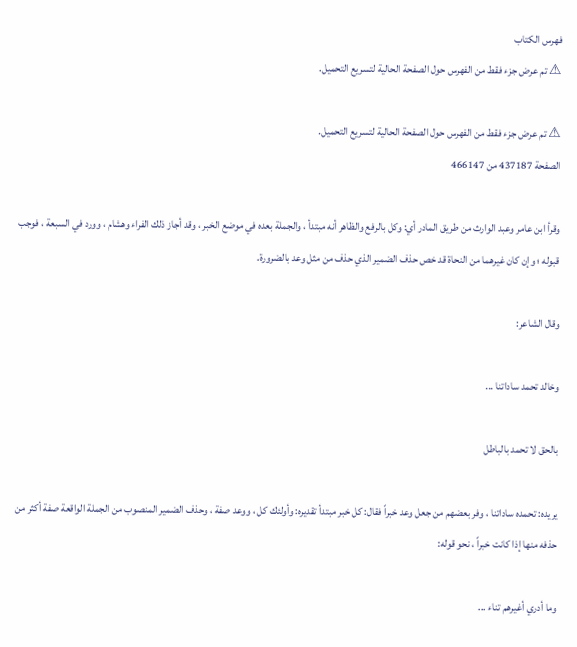فهرس الكتاب
⚠ تم عرض جزء فقط من الفهرس حول الصفحة الحالية لتسريع التحميل.

⚠ تم عرض جزء فقط من الفهرس حول الصفحة الحالية لتسريع التحميل.
الصفحة 437187 من 466147

وقرأ ابن عامر وعبد الوارث من طريق المادر أي: وكل بالرفع والظاهر أنه مبتدأ ، والجملة بعده في موضع الخبر ، وقد أجاز ذلك الفراء وهشام ، وورد في السبعة ، فوجب قبوله ؛ وإن كان غيرهما من النحاة قد خص حذف الضمير الذي حذف من مثل وعد بالضرورة.

وقال الشاعر:

وخالد تحمد ساداتنا ...

بالحق لا تحمد بالباطل

يريده: تحمده ساداتنا ، وفر بعضهم من جعل وعد خبراً فقال: كل خبر مبتدأ تقديره: وأولئك كل ، ووعد صفة ، وحذف الضمير المنصوب من الجملة الواقعة صفة أكثر من حذفه منها إذا كانت خبراً ، نحو قوله:

وما أدري أغيرهم تناء ...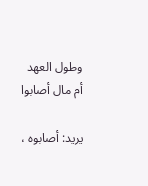وطول العهد أم مال أصابوا

يريد: أصابوه ،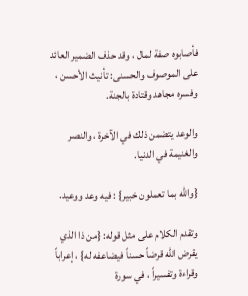فأصابوه صفة لمال ، وقد حذف الضمير العائد على الموصوف والحسنى: تأنيث الأحسن ، وفسره مجاهد وقتادة بالجنة.

والوعد يتضمن ذلك في الآخرة ، والنصر والغنيمة في الدنيا.

{والله بما تعملون خبير} : فيه وعد ووعيد.

وتقدم الكلام على مثل قوله: {من ذا الذي يقرض الله قرضاً حسناً فيضاعفه له} ، إعراباً وقراءة وتفسيراً ، في سورة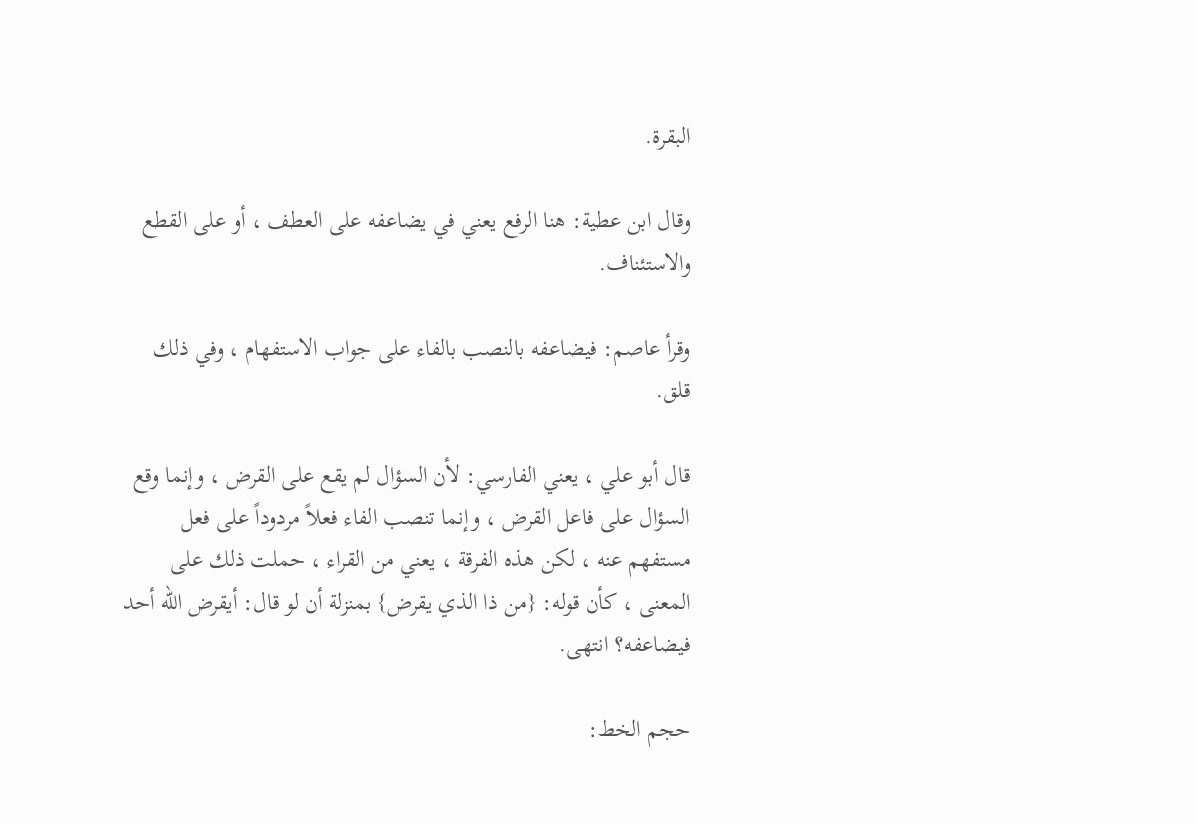البقرة.

وقال ابن عطية: هنا الرفع يعني في يضاعفه على العطف ، أو على القطع والاستئناف.

وقرأ عاصم: فيضاعفه بالنصب بالفاء على جواب الاستفهام ، وفي ذلك قلق.

قال أبو علي ، يعني الفارسي: لأن السؤال لم يقع على القرض ، وإنما وقع السؤال على فاعل القرض ، وإنما تنصب الفاء فعلاً مردوداً على فعل مستفهم عنه ، لكن هذه الفرقة ، يعني من القراء ، حملت ذلك على المعنى ، كأن قوله: {من ذا الذي يقرض} بمنزلة أن لو قال: أيقرض الله أحد فيضاعفه؟ انتهى.

حجم الخط: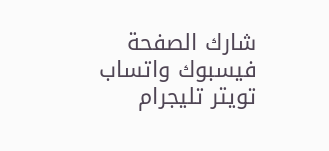شارك الصفحة
فيسبوك واتساب تويتر تليجرام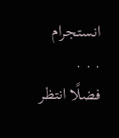انستجرام
. . .
فضلًا انتظر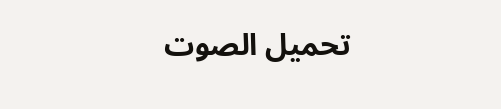تحميل الصوت